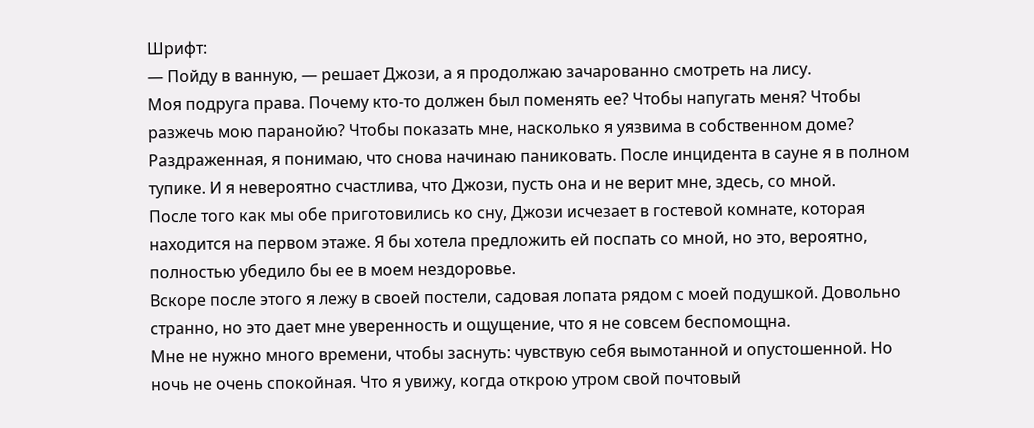Шрифт:
— Пойду в ванную, — решает Джози, а я продолжаю зачарованно смотреть на лису.
Моя подруга права. Почему кто-то должен был поменять ее? Чтобы напугать меня? Чтобы разжечь мою паранойю? Чтобы показать мне, насколько я уязвима в собственном доме?
Раздраженная, я понимаю, что снова начинаю паниковать. После инцидента в сауне я в полном тупике. И я невероятно счастлива, что Джози, пусть она и не верит мне, здесь, со мной.
После того как мы обе приготовились ко сну, Джози исчезает в гостевой комнате, которая находится на первом этаже. Я бы хотела предложить ей поспать со мной, но это, вероятно, полностью убедило бы ее в моем нездоровье.
Вскоре после этого я лежу в своей постели, садовая лопата рядом с моей подушкой. Довольно странно, но это дает мне уверенность и ощущение, что я не совсем беспомощна.
Мне не нужно много времени, чтобы заснуть: чувствую себя вымотанной и опустошенной. Но ночь не очень спокойная. Что я увижу, когда открою утром свой почтовый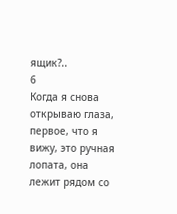ящик?..
6
Когда я снова открываю глаза, первое, что я вижу, это ручная лопата, она лежит рядом со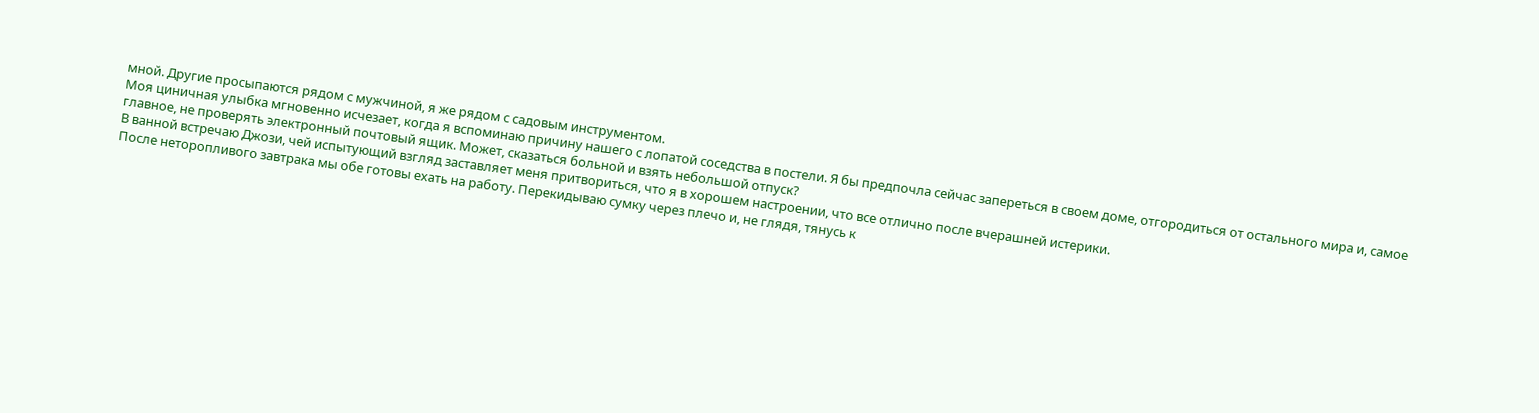мной. Другие просыпаются рядом с мужчиной, я же рядом с садовым инструментом.
Моя циничная улыбка мгновенно исчезает, когда я вспоминаю причину нашего с лопатой соседства в постели. Я бы предпочла сейчас запереться в своем доме, отгородиться от остального мира и, самое главное, не проверять электронный почтовый ящик. Может, сказаться больной и взять небольшой отпуск?
В ванной встречаю Джози, чей испытующий взгляд заставляет меня притвориться, что я в хорошем настроении, что все отлично после вчерашней истерики.
После неторопливого завтрака мы обе готовы ехать на работу. Перекидываю сумку через плечо и, не глядя, тянусь к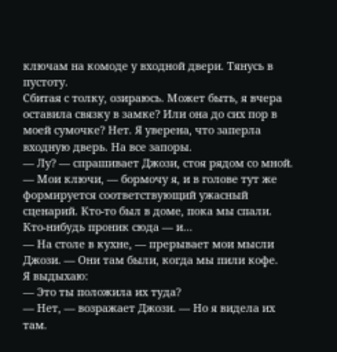ключам на комоде у входной двери. Тянусь в пустоту.
Сбитая с толку, озираюсь. Может быть, я вчера оставила связку в замке? Или она до сих пор в моей сумочке? Нет. Я уверена, что заперла входную дверь. На все запоры.
— Лу? — спрашивает Джози, стоя рядом со мной.
— Мои ключи, — бормочу я, и в голове тут же формируется соответствующий ужасный сценарий. Кто-то был в доме, пока мы спали. Кто-нибудь проник сюда — и…
— На столе в кухне, — прерывает мои мысли Джози. — Они там были, когда мы пили кофе.
Я выдыхаю:
— Это ты положила их туда?
— Нет, — возражает Джози. — Но я видела их там.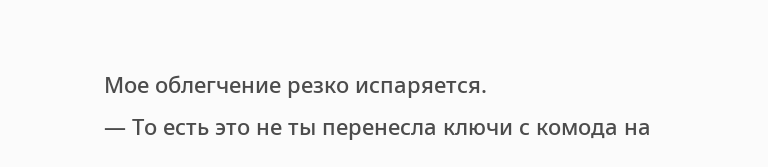Мое облегчение резко испаряется.
— То есть это не ты перенесла ключи с комода на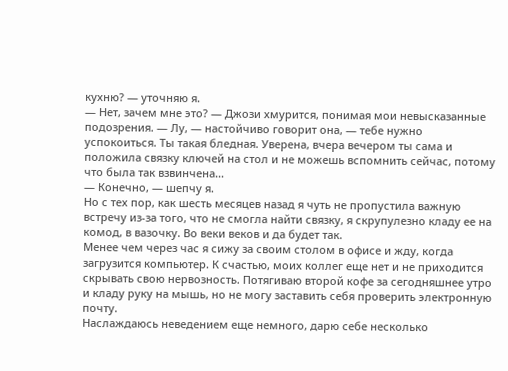кухню? — уточняю я.
— Нет, зачем мне это? — Джози хмурится, понимая мои невысказанные подозрения. — Лу, — настойчиво говорит она, — тебе нужно успокоиться. Ты такая бледная. Уверена, вчера вечером ты сама и положила связку ключей на стол и не можешь вспомнить сейчас, потому что была так взвинчена…
— Конечно, — шепчу я.
Но с тех пор, как шесть месяцев назад я чуть не пропустила важную встречу из-за того, что не смогла найти связку, я скрупулезно кладу ее на комод, в вазочку. Во веки веков и да будет так.
Менее чем через час я сижу за своим столом в офисе и жду, когда загрузится компьютер. К счастью, моих коллег еще нет и не приходится скрывать свою нервозность. Потягиваю второй кофе за сегодняшнее утро и кладу руку на мышь, но не могу заставить себя проверить электронную почту.
Наслаждаюсь неведением еще немного, дарю себе несколько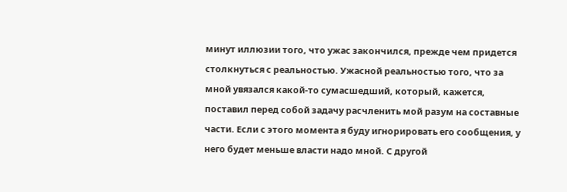минут иллюзии того, что ужас закончился, прежде чем придется столкнуться с реальностью. Ужасной реальностью того, что за мной увязался какой-то сумасшедший, который, кажется, поставил перед собой задачу расчленить мой разум на составные части. Если с этого момента я буду игнорировать его сообщения, у него будет меньше власти надо мной. С другой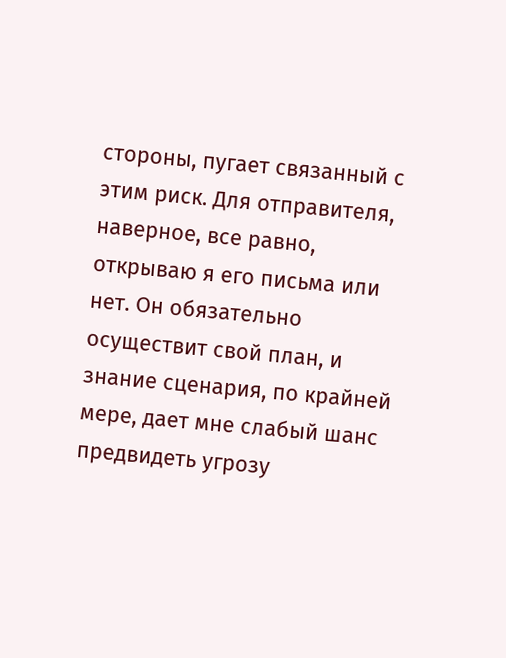стороны, пугает связанный с этим риск. Для отправителя, наверное, все равно, открываю я его письма или нет. Он обязательно осуществит свой план, и знание сценария, по крайней мере, дает мне слабый шанс предвидеть угрозу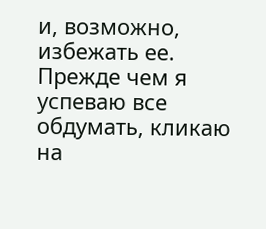и, возможно, избежать ее.
Прежде чем я успеваю все обдумать, кликаю на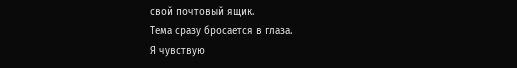свой почтовый ящик.
Тема сразу бросается в глаза.
Я чувствую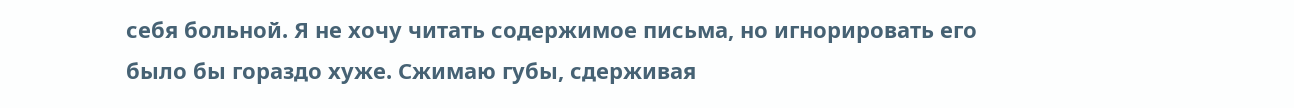себя больной. Я не хочу читать содержимое письма, но игнорировать его было бы гораздо хуже. Сжимаю губы, сдерживая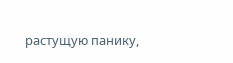растущую панику,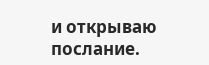и открываю послание.